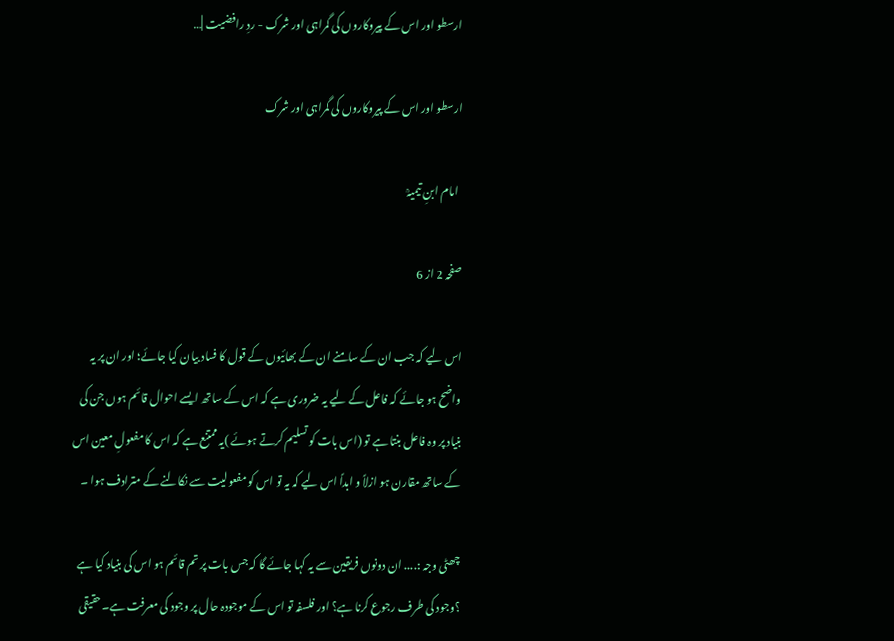ارسطو اور اس کے پیروکاروں کی گمراہی اور شرک - ردِ رافضیت |…

ارسطو اور اس کے پیروکاروں کی گمراہی اور شرک

  امام ابنِ تیمیہؒ

صفحہ 2 از 6

اس لیے کہ جب ان کے سامنے ان کے بھائیوں کے قول کا فساد بیان کیا جائے؛ اور ان پر یہ واضح ہو جائے کہ فاعل کے لیے یہ ضروری ہے کہ اس کے ساتھ ایسے احوال قائم ہوں جن کی بنیاد پر وہ فاعل بنتا ہے تو (اس بات کو تسلیم کرتے ہوئے )یہ ممتنع ہے کہ اس کا مفعولِ معین اس کے ساتھ مقارن ہو ازلاً و ابداً اس لیے کہ یہ تو اس کو مفعولیت سے نکالنے کے مترادف ہوا ۔

چھٹی وجہ :.... ان دونوں فریقین سے یہ کہا جائے گا کہ جس بات پر تم قائم ہو اس کی بنیاد کیا ہے ؟وجود کی طرف رجوع کرنا ہے؟ اور فلسفہ تو اس کے موجودہ حال پر وجود کی معرفت ہے۔حقیقی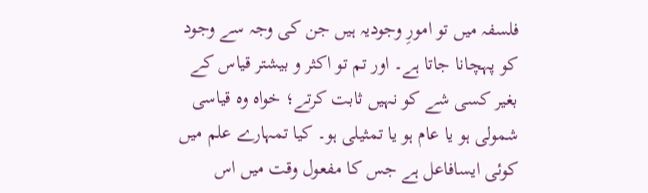فلسفہ میں تو امورِ وجودیہ ہیں جن کی وجہ سے وجود کو پہچانا جاتا ہے۔ اور تم تو اکثر و بیشتر قیاس کے بغیر کسی شے کو نہیں ثابت کرتے؛ خواہ وہ قیاسی شمولی ہو یا عام ہو یا تمثیلی ہو۔ کیا تمہارے علم میں کوئی ایسافاعل ہے جس کا مفعول وقت میں اس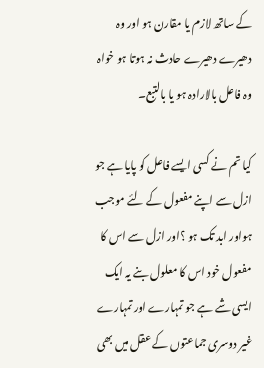کے ساتھ لازم یا مقارن ہو اور وہ دھیرے دھیرے حادث نہ ہوتا ہو خواہ وہ فاعل بالارادہ ہو یا بالتبع۔

کیا تم نے کسی ایسے فاعل کو پایا ہے جو ازل سے اپنے مفعول کے لئے موجب ہواور ابد تک ہو ؟اور ازل سے اس کا مفعول خود اس کا معلول بنے یہ ایک ایسی شے ہے جو تمہارے اور تمہارے غیر دوسری جماعتوں کے عقل میں بھی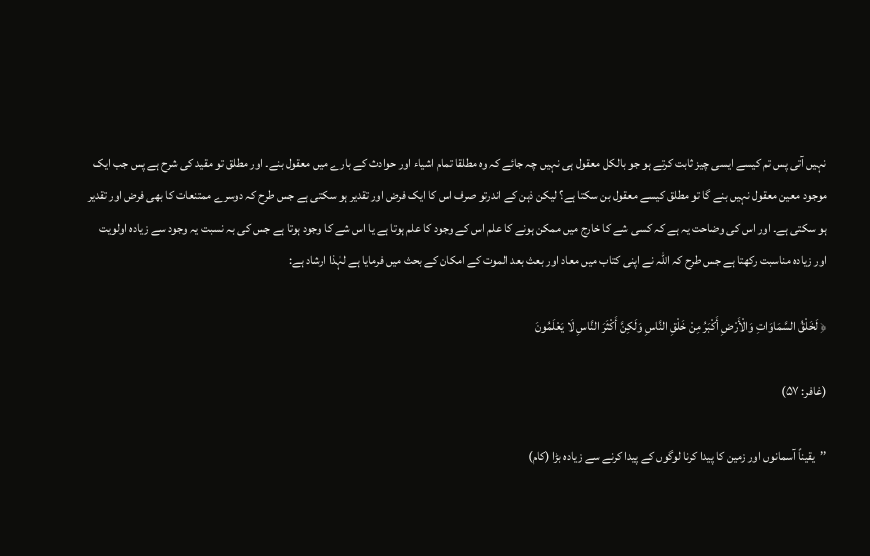نہیں آتی پس تم کیسے ایسی چیز ثابت کرتے ہو جو بالکل معقول ہی نہیں چہ جائے کہ وہ مطلقا تمام اشیاء اور حوادث کے بارے میں معقول بنے۔ اور مطلق تو مقید کی شرح ہے پس جب ایک موجود معین معقول نہیں بنے گا تو مطلق کیسے معقول بن سکتا ہے؟ لیکن ذہن کے اندرتو صرف اس کا ایک فرض اور تقدیر ہو سکتی ہے جس طرح کہ دوسرے ممتنعات کا بھی فرض اور تقدیر ہو سکتی ہے۔ اور اس کی وضاحت یہ ہے کہ کسی شے کا خارج میں ممکن ہونے کا علم اس کے وجود کا علم ہوتا ہے یا اس شے کا وجود ہوتا ہے جس کی بہ نسبت یہ وجود سے زیادہ اولویت اور زیادہ مناسبت رکھتا ہے جس طرح کہ اللہ نے اپنی کتاب میں معاد اور بعث بعد الموت کے امکان کے بحث میں فرمایا ہے لہٰذا ارشاد ہے:

﴿ لَخَلْقُ السَّمَاوَاتِ وَالْأَرْضِ أَکْبَرُ مِنْ خَلْقِ النَّاسِ وَلَکِنَّ أَکْثَرَ النَّاسِ لَا یَعْلَمُونَ

(غافر: ۵۷)

’’یقیناً آسمانوں اور زمین کا پیدا کرنا لوگوں کے پیدا کرنے سے زیادہ بڑا (کام)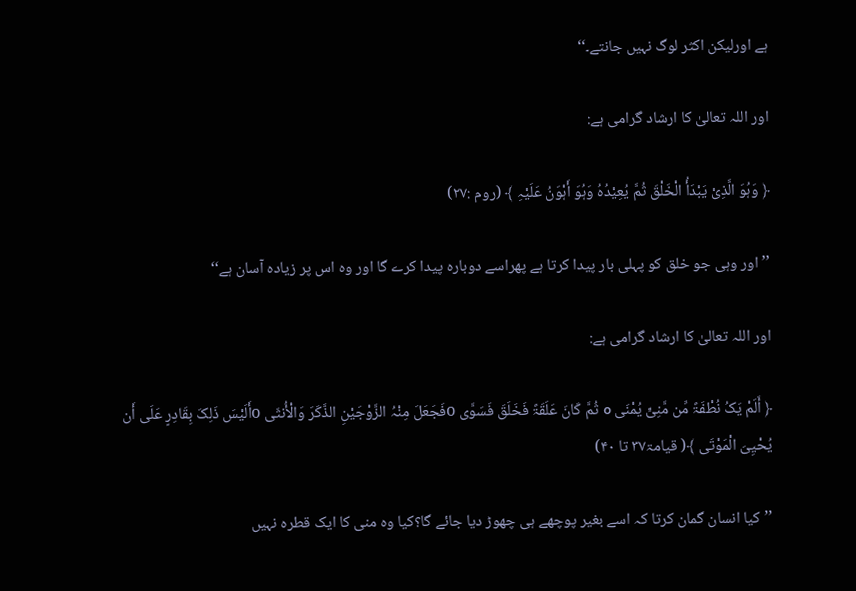ہے اورلیکن اکثر لوگ نہیں جانتے۔‘‘

اور اللہ تعالیٰ کا ارشاد گرامی ہے:

﴿ وَہُوَ الَّذِیْ یَبْدَأُ الْخَلْقَ ثُمَّ یُعِیْدُہُ وَہُوَ أَہْوَنُ عَلَیْہِ ﴾ (روم :۲۷)

’’اور وہی جو خلق کو پہلی بار پیدا کرتا ہے پھراسے دوبارہ پیدا کرے گا اور وہ اس پر زیادہ آسان ہے‘‘

اور اللہ تعالیٰ کا ارشاد گرامی ہے:

﴿ أَلَمْ یَکُ نُطْفَۃً مِّن مَّنِیٍّ یُمْنَی o ثُمَّ کَانَ عَلَقَۃً فَخَلَقَ فَسَوَّی oفَجَعَلَ مِنْہُ الزَّوْجَیْنِ الذَّکَرَ وَالْأُنثَی oأَلَیْسَ ذَلِکَ بِقَادِرٍ عَلَی أَن یُحْیِیَ الْمَوْتَی ﴾( قیامۃ۳۷ تا ۴۰)

’’کیا انسان گمان کرتا کہ اسے بغیر پوچھے ہی چھوڑ دیا جائے گا؟کیا وہ منی کا ایک قطرہ نہیں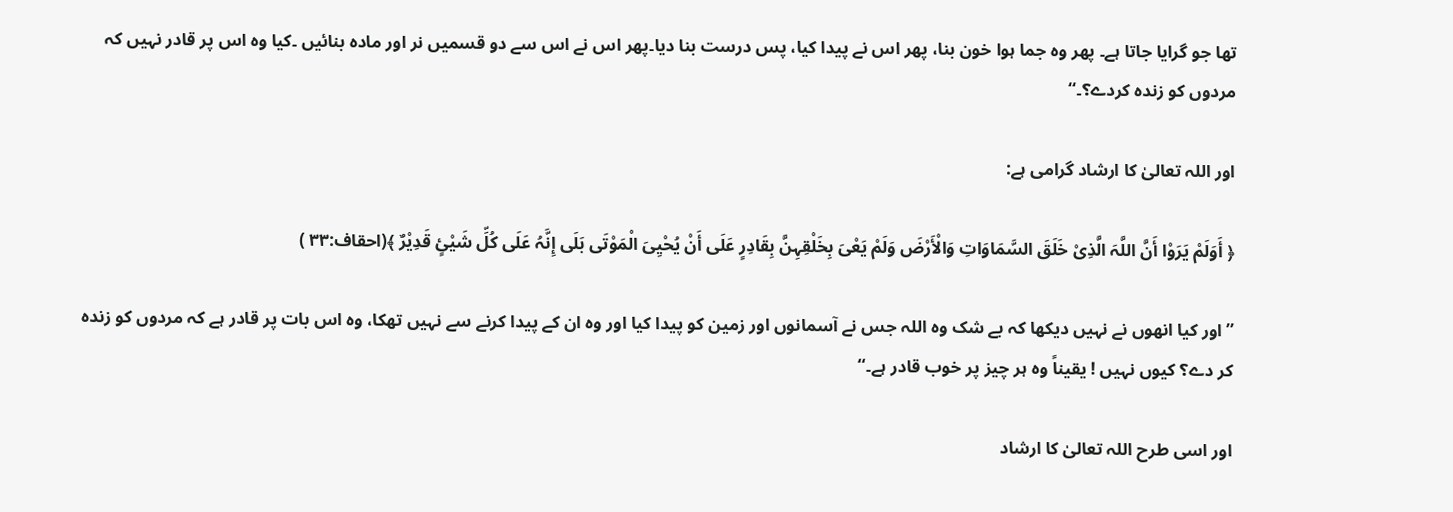تھا جو گرایا جاتا ہے۔ پھر وہ جما ہوا خون بنا، پھر اس نے پیدا کیا، پس درست بنا دیا۔پھر اس نے اس سے دو قسمیں نر اور مادہ بنائیں ۔کیا وہ اس پر قادر نہیں کہ مردوں کو زندہ کردے؟۔‘‘

اور اللہ تعالیٰ کا ارشاد گرامی ہے:

﴿ أَوَلَمْ یَرَوْا أَنَّ اللَّہَ الَّذِیْ خَلَقَ السَّمَاوَاتِ وَالْأَرْضَ وَلَمْ یَعْیَ بِخَلْقِہِنَّ بِقَادِرٍ عَلَی أَنْ یُحْیِیَ الْمَوْتَی بَلَی إِنَّہُ عَلَی کُلِّ شَیْئٍ قَدِیْرٌ ﴾(احقاف:۳۳ )

’’اور کیا انھوں نے نہیں دیکھا کہ بے شک وہ اللہ جس نے آسمانوں اور زمین کو پیدا کیا اور وہ ان کے پیدا کرنے سے نہیں تھکا، وہ اس بات پر قادر ہے کہ مردوں کو زندہ کر دے؟ کیوں نہیں ! یقیناً وہ ہر چیز پر خوب قادر ہے۔‘‘

اور اسی طرح اللہ تعالیٰ کا ارشاد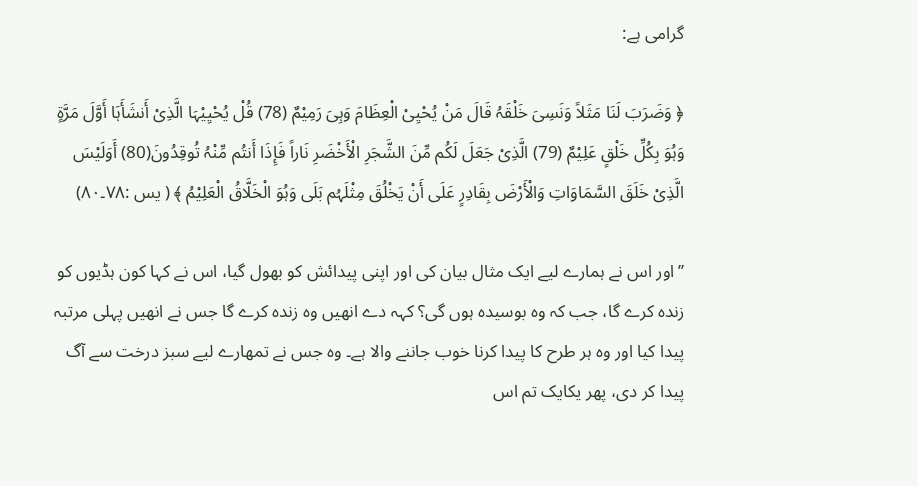گرامی ہے:

﴿ وَضَرَبَ لَنَا مَثَلاً وَنَسِیَ خَلْقَہُ قَالَ مَنْ یُحْیِیْ الْعِظَامَ وَہِیَ رَمِیْمٌ (78) قُلْ یُحْیِیْہَا الَّذِیْ أَنشَأَہَا أَوَّلَ مَرَّۃٍ وَہُوَ بِکُلِّ خَلْقٍ عَلِیْمٌ (79) الَّذِیْ جَعَلَ لَکُم مِّنَ الشَّجَرِ الْأَخْضَرِ نَاراً فَإِذَا أَنتُم مِّنْہُ تُوقِدُونَ(80) أَوَلَیْسَ الَّذِیْ خَلَقَ السَّمَاوَاتِ وَالْأَرْضَ بِقَادِرٍ عَلَی أَنْ یَخْلُقَ مِثْلَہُم بَلَی وَہُوَ الْخَلَّاقُ الْعَلِیْمُ ﴾ ( یس :۷۸۔۸۰)

’’اور اس نے ہمارے لیے ایک مثال بیان کی اور اپنی پیدائش کو بھول گیا، اس نے کہا کون ہڈیوں کو زندہ کرے گا، جب کہ وہ بوسیدہ ہوں گی؟ کہہ دے انھیں وہ زندہ کرے گا جس نے انھیں پہلی مرتبہ پیدا کیا اور وہ ہر طرح کا پیدا کرنا خوب جاننے والا ہے۔ وہ جس نے تمھارے لیے سبز درخت سے آگ پیدا کر دی، پھر یکایک تم اس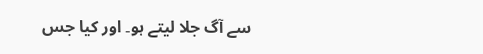سے آگ جلا لیتے ہو۔ اور کیا جس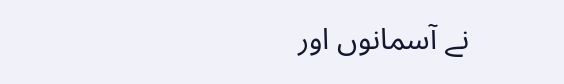نے آسمانوں اور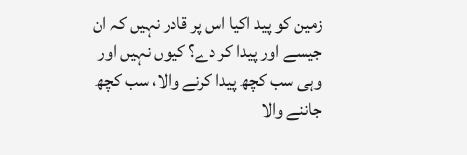زمین کو پید اکیا اس پر قادر نہیں کہ ان جیسے اور پیدا کر دے؟ کیوں نہیں اور وہی سب کچھ پیدا کرنے والا، سب کچھ جاننے والا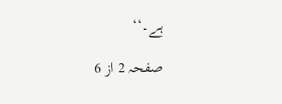ہے۔‘‘

صفحہ 2 از 6